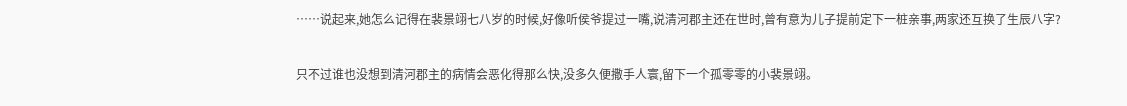……说起来,她怎么记得在裴景翊七八岁的时候,好像听侯爷提过一嘴,说清河郡主还在世时,曾有意为儿子提前定下一桩亲事,两家还互换了生辰八字?

只不过谁也没想到清河郡主的病情会恶化得那么快,没多久便撒手人寰,留下一个孤零零的小裴景翊。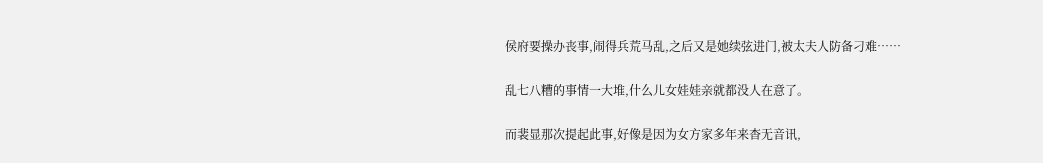侯府要操办丧事,闹得兵荒马乱,之后又是她续弦进门,被太夫人防备刁难……

乱七八糟的事情一大堆,什么儿女娃娃亲就都没人在意了。

而裴显那次提起此事,好像是因为女方家多年来杳无音讯,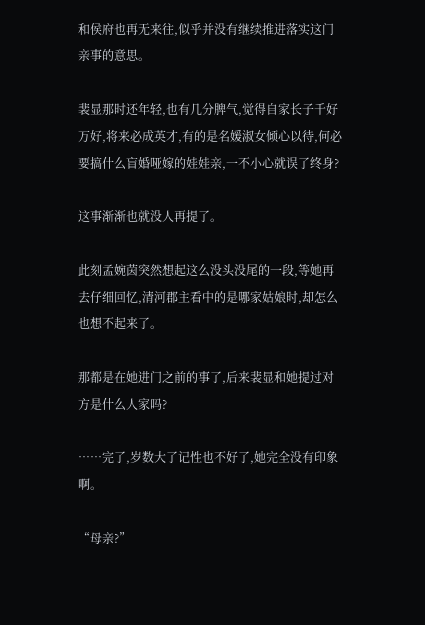和侯府也再无来往,似乎并没有继续推进落实这门亲事的意思。

裴显那时还年轻,也有几分脾气,觉得自家长子千好万好,将来必成英才,有的是名媛淑女倾心以待,何必要搞什么盲婚哑嫁的娃娃亲,一不小心就误了终身?

这事渐渐也就没人再提了。

此刻孟婉茵突然想起这么没头没尾的一段,等她再去仔细回忆,清河郡主看中的是哪家姑娘时,却怎么也想不起来了。

那都是在她进门之前的事了,后来裴显和她提过对方是什么人家吗?

……完了,岁数大了记性也不好了,她完全没有印象啊。

“母亲?”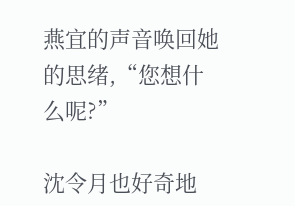燕宜的声音唤回她的思绪,“您想什么呢?”

沈令月也好奇地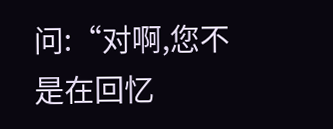问:“对啊,您不是在回忆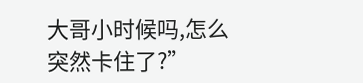大哥小时候吗,怎么突然卡住了?”